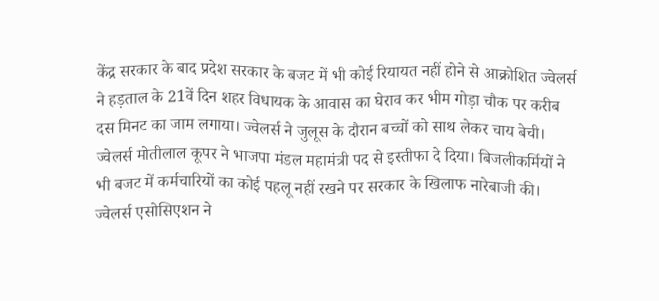केंद्र सरकार के बाद प्रदेश सरकार के बजट में भी कोई रियायत नहीं होने से आक्रोशित ज्वेलर्स ने हड़ताल के 21वें दिन शहर विधायक के आवास का घेराव कर भीम गोड़ा चौक पर करीब दस मिनट का जाम लगाया। ज्वेलर्स ने जुलूस के दौरान बच्चों को साथ लेकर चाय बेची। ज्वेलर्स मोतीलाल कूपर ने भाजपा मंडल महामंत्री पद से इस्तीफा दे दिया। बिजलीकर्मियों ने भी बजट में कर्मचारियों का कोई पहलू नहीं रखने पर सरकार के खिलाफ नारेबाजी की।
ज्वेलर्स एसोसिएशन ने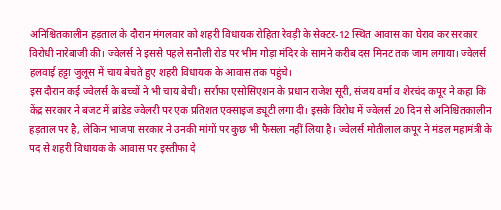अनिश्चितकालीन हड़ताल के दौरान मंगलवार को शहरी विधायक रोहिता रेवड़ी के सेक्टर-12 स्थित आवास का घेराव कर सरकार विरोधी नारेबाजी की। ज्वेलर्स ने इससे पहले सनौली रोड पर भीम गोड़ा मंदिर के सामने करीब दस मिनट तक जाम लगाया। ज्वेलर्स हलवाई हट्टा जुलूस में चाय बेचते हुए शहरी विधायक के आवास तक पहुंचे।
इस दौरान कई ज्वेलर्स के बच्चों ने भी चाय बेची। सर्राफा एसोसिएशन के प्रधान राजेश सूरी, संजय वर्मा व शेरचंद कपूर ने कहा कि केंद्र सरकार ने बजट में ब्रांडेड ज्वेलरी पर एक प्रतिशत एक्साइज ड्यूटी लगा दी। इसके विरोध में ज्वेलर्स 20 दिन से अनिश्चितकालीन हड़ताल पर है, लेकिन भाजपा सरकार ने उनकी मांगों पर कुछ भी फैसला नहीं लिया है। ज्वेलर्स मोतीलाल कपूर ने मंडल महामंत्री के पद से शहरी विधायक के आवास पर इस्तीफा दे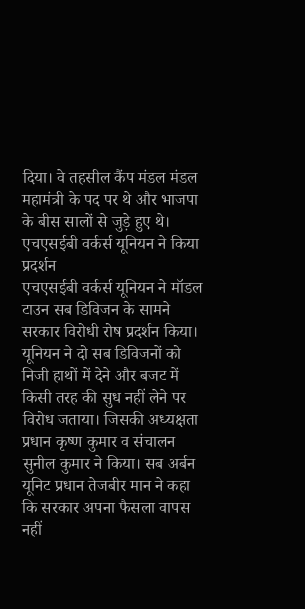दिया। वे तहसील कैंप मंडल मंडल महामंत्री के पद पर थे और भाजपा के बीस सालों से जुड़े हुए थे।
एचएसईबी वर्कर्स यूनियन ने किया प्रदर्शन
एचएसईबी वर्कर्स यूनियन ने मॉडल टाउन सब डिविजन के सामने सरकार विरोधी रोष प्रदर्शन किया। यूनियन ने दो सब डिविजनों को निजी हाथों में देने और बजट में किसी तरह की सुध नहीं लेने पर विरोध जताया। जिसकी अध्यक्षता प्रधान कृष्ण कुमार व संचालन सुनील कुमार ने किया। सब अर्बन यूनिट प्रधान तेजबीर मान ने कहा कि सरकार अपना फैसला वापस नहीं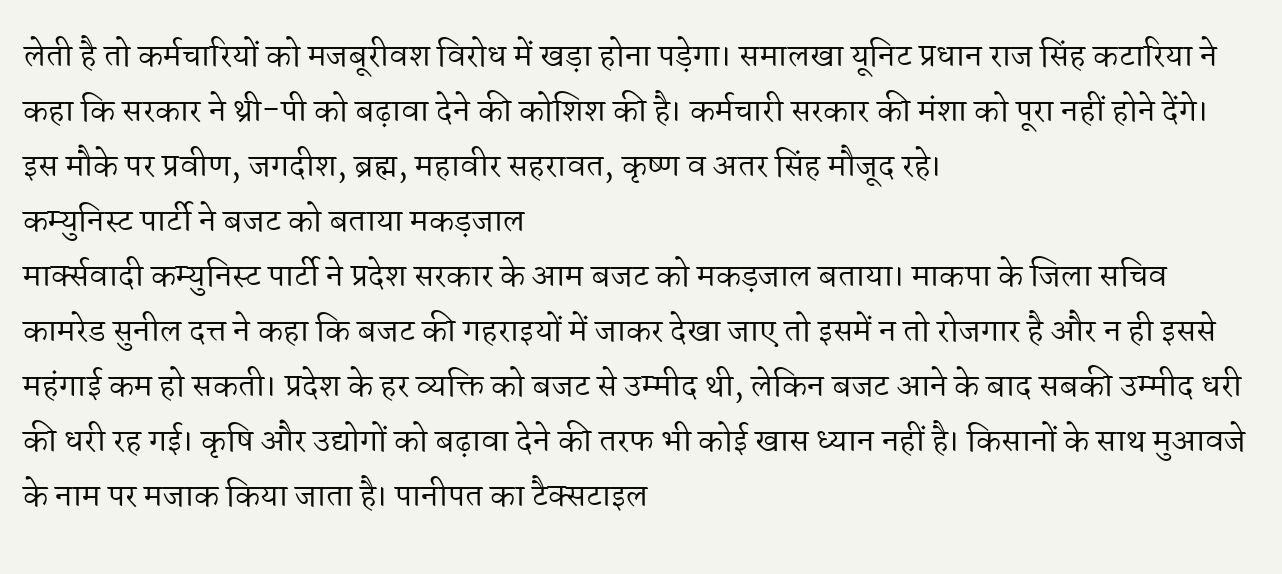लेती है तो कर्मचारियों को मजबूरीवश विरोध में खड़ा होना पड़ेगा। समालखा यूनिट प्रधान राज सिंह कटारिया ने कहा कि सरकार ने थ्री-पी को बढ़ावा देने की कोशिश की है। कर्मचारी सरकार की मंशा को पूरा नहीं होने देंगे। इस मौके पर प्रवीण, जगदीश, ब्रह्म, महावीर सहरावत, कृष्ण व अतर सिंह मौजूद रहे।
कम्युनिस्ट पार्टी ने बजट को बताया मकड़जाल
मार्क्सवादी कम्युनिस्ट पार्टी ने प्रदेश सरकार के आम बजट को मकड़जाल बताया। माकपा के जिला सचिव कामरेड सुनील दत्त ने कहा कि बजट की गहराइयों में जाकर देखा जाए तो इसमें न तो रोजगार है और न ही इससे महंगाई कम हो सकती। प्रदेश के हर व्यक्ति को बजट से उम्मीद थी, लेकिन बजट आने के बाद सबकी उम्मीद धरी की धरी रह गई। कृषि और उद्योगों को बढ़ावा देने की तरफ भी कोई खास ध्यान नहीं है। किसानों के साथ मुआवजे के नाम पर मजाक किया जाता है। पानीपत का टैक्सटाइल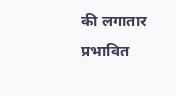की लगातार प्रभावित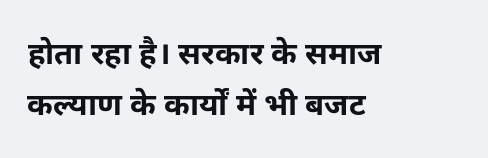होता रहा है। सरकार के समाज कल्याण के कार्यों में भी बजट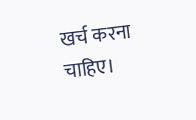खर्च करना चाहिए।